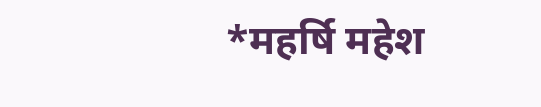*महर्षि महेश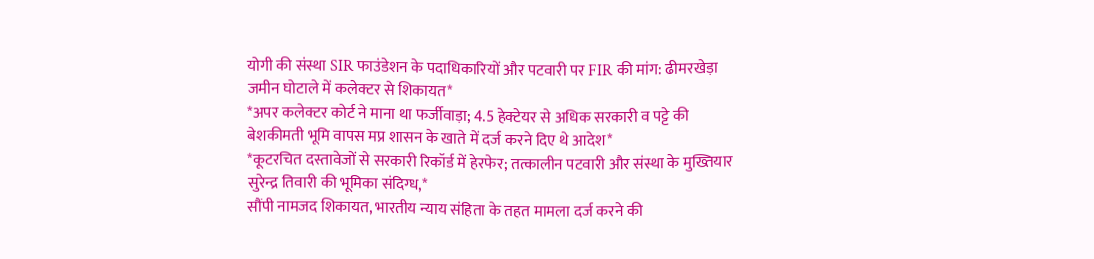योगी की संस्था SIR फाउंडेशन के पदाधिकारियों और पटवारी पर FIR की मांग: ढीमरखेड़ा जमीन घोटाले में कलेक्टर से शिकायत*
*अपर कलेक्टर कोर्ट ने माना था फर्जीवाड़ा; 4.5 हेक्टेयर से अधिक सरकारी व पट्टे की बेशकीमती भूमि वापस मप्र शासन के खाते में दर्ज करने दिए थे आदेश*
*कूटरचित दस्तावेजों से सरकारी रिकॉर्ड में हेरफेर; तत्कालीन पटवारी और संस्था के मुख्तियार सुरेन्द्र तिवारी की भूमिका संदिग्ध,*
सौंपी नामजद शिकायत, भारतीय न्याय संहिता के तहत मामला दर्ज करने की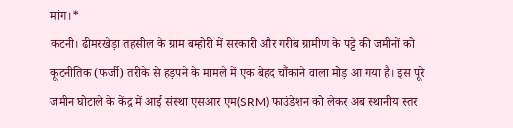मांग।*
कटनी। ढीमरखेड़ा तहसील के ग्राम बम्होरी में सरकारी और गरीब ग्रामीण के पट्टे की जमीनों को कूटनीतिक (फर्जी) तरीके से हड़पने के मामले में एक बेहद चौंकाने वाला मोड़ आ गया है। इस पूरे जमीन घोटाले के केंद्र में आई संस्था एसआर एम(SRM) फाउंडेशन को लेकर अब स्थानीय स्तर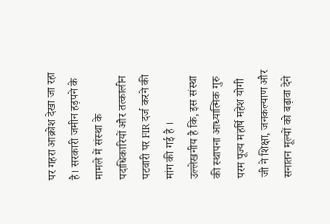पर गहरा आक्रोश देखा जा रहा है। सरकारी जमीन हड़पने के मामले में संस्था के पदाधिकारियों और तत्कालीन पटवारी पर FIR दर्ज करने की मांग की गई है ।
उल्लेखनीय है कि, इस संस्था की स्थापना आध्यात्मिक गुरु परम पूज्य महर्षि महेश योगी जी ने शिक्षा, जनकल्याण और सनातन मूल्यों को बढ़ावा देने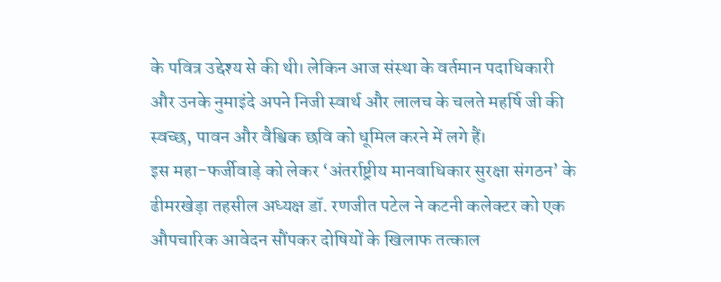के पवित्र उद्देश्य से की थी। लेकिन आज संस्था के वर्तमान पदाधिकारी और उनके नुमाइंदे अपने निजी स्वार्थ और लालच के चलते महर्षि जी की स्वच्छ, पावन और वैश्विक छवि को धूमिल करने में लगे हैं।
इस महा-फर्जीवाड़े को लेकर ‘अंतर्राष्ट्रीय मानवाधिकार सुरक्षा संगठन’ के ढीमरखेड़ा तहसील अध्यक्ष डॉ. रणजीत पटेल ने कटनी कलेक्टर को एक औपचारिक आवेदन सौंपकर दोषियों के खिलाफ तत्काल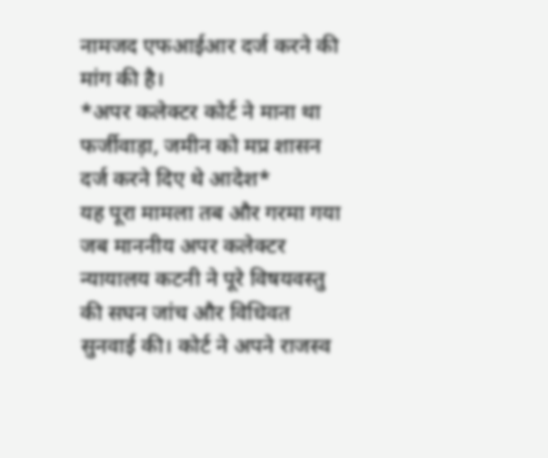नामजद एफआईआर दर्ज करने की मांग की है।
*अपर कलेक्टर कोर्ट ने माना था फर्जीवाड़ा, जमीन को मप्र शासन दर्ज करने दिए थे आदेश*
यह पूरा मामला तब और गरमा गया जब माननीय अपर कलेक्टर न्यायालय कटनी ने पूरे विषयवस्तु की सघन जांच और विधिवत सुनवाई की। कोर्ट ने अपने राजस्व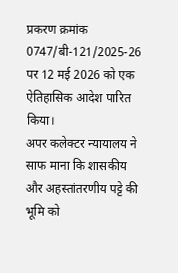प्रकरण क्रमांक 0747/बी-121/2025-26 पर 12 मई 2026 को एक ऐतिहासिक आदेश पारित किया।
अपर कलेक्टर न्यायालय ने साफ माना कि शासकीय और अहस्तांतरणीय पट्टे की भूमि को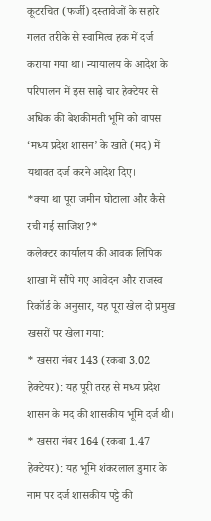कूटरचित (फर्जी) दस्तावेजों के सहारे गलत तरीके से स्वामित्व हक में दर्ज कराया गया था। न्यायालय के आदेश के परिपालन में इस साढ़े चार हेक्टेयर से अधिक की बेशकीमती भूमि को वापस ‘मध्य प्रदेश शासन’ के खाते (मद) में यथावत दर्ज करने आदेश दिए।
*क्या था पूरा जमीन घोटाला और कैसे रची गई साजिश?*
कलेक्टर कार्यालय की आवक लिपिक शाखा में सौंपे गए आवेदन और राजस्व रिकॉर्ड के अनुसार, यह पूरा खेल दो प्रमुख खसरों पर खेला गया:
* खसरा नंबर 143 (रकबा 3.02 हेक्टेयर): यह पूरी तरह से मध्य प्रदेश शासन के मद की शासकीय भूमि दर्ज थी।
* खसरा नंबर 164 (रकबा 1.47 हेक्टेयर): यह भूमि शंकरलाल डुमार के नाम पर दर्ज शासकीय पट्टे की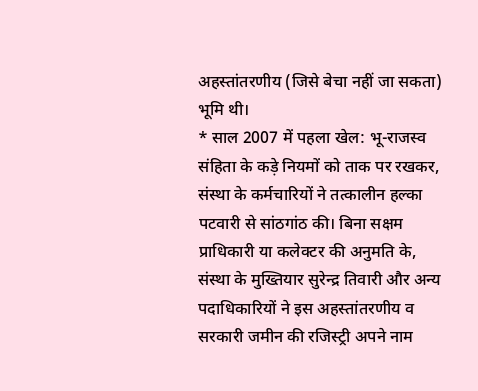अहस्तांतरणीय (जिसे बेचा नहीं जा सकता) भूमि थी।
* साल 2007 में पहला खेल: भू-राजस्व संहिता के कड़े नियमों को ताक पर रखकर, संस्था के कर्मचारियों ने तत्कालीन हल्का पटवारी से सांठगांठ की। बिना सक्षम प्राधिकारी या कलेक्टर की अनुमति के, संस्था के मुख्तियार सुरेन्द्र तिवारी और अन्य पदाधिकारियों ने इस अहस्तांतरणीय व सरकारी जमीन की रजिस्ट्री अपने नाम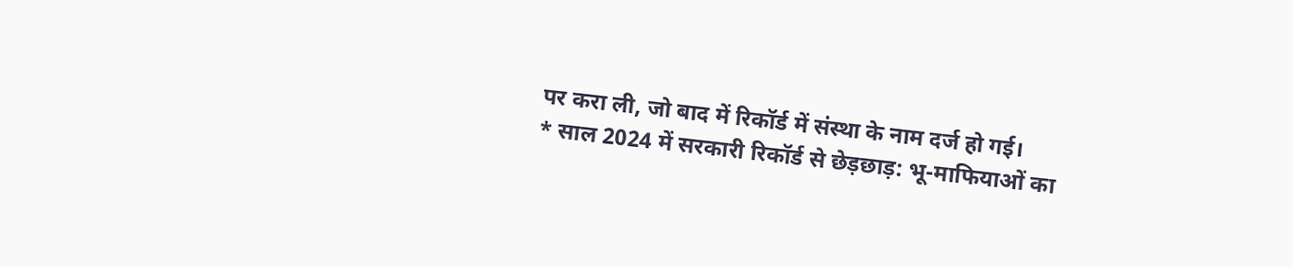पर करा ली, जो बाद में रिकॉर्ड में संस्था के नाम दर्ज हो गई।
* साल 2024 में सरकारी रिकॉर्ड से छेड़छाड़: भू-माफियाओं का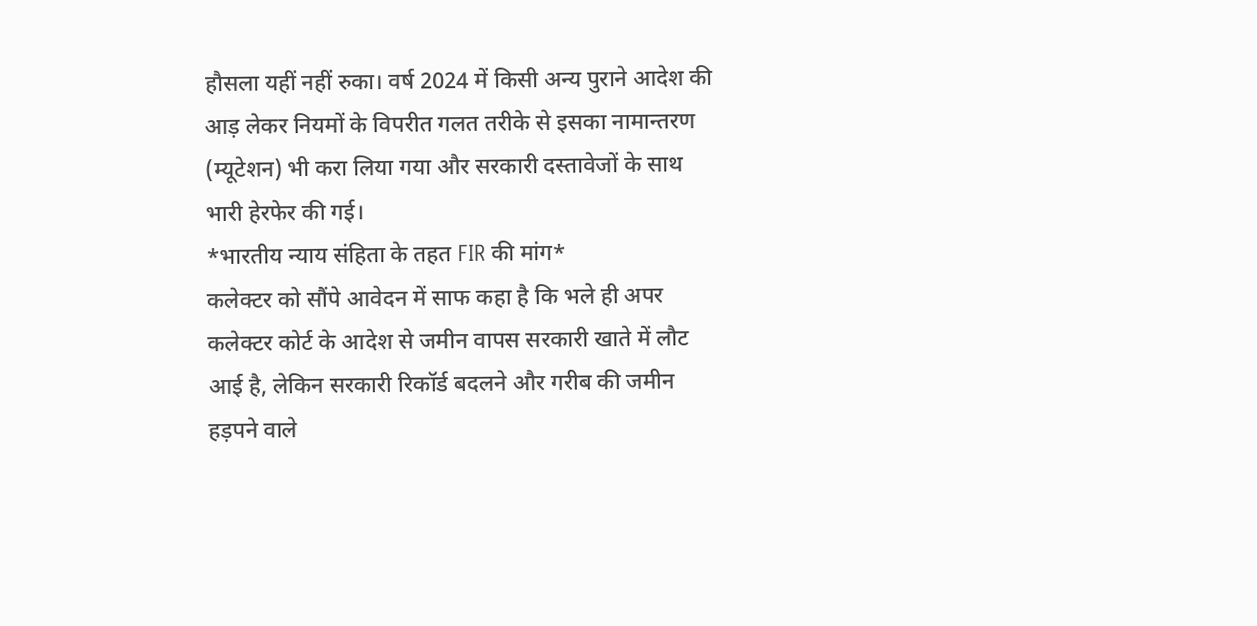हौसला यहीं नहीं रुका। वर्ष 2024 में किसी अन्य पुराने आदेश की आड़ लेकर नियमों के विपरीत गलत तरीके से इसका नामान्तरण (म्यूटेशन) भी करा लिया गया और सरकारी दस्तावेजों के साथ भारी हेरफेर की गई।
*भारतीय न्याय संहिता के तहत FIR की मांग*
कलेक्टर को सौंपे आवेदन में साफ कहा है कि भले ही अपर कलेक्टर कोर्ट के आदेश से जमीन वापस सरकारी खाते में लौट आई है, लेकिन सरकारी रिकॉर्ड बदलने और गरीब की जमीन हड़पने वाले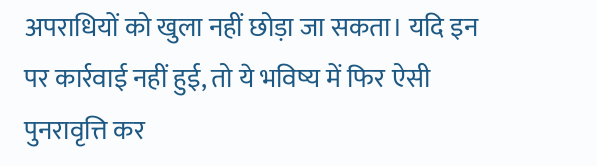अपराधियों को खुला नहीं छोड़ा जा सकता। यदि इन पर कार्रवाई नहीं हुई, तो ये भविष्य में फिर ऐसी पुनरावृत्ति कर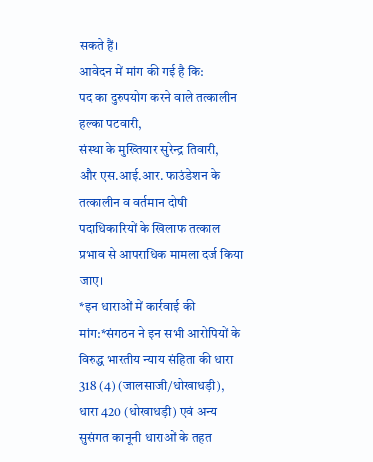सकते हैं।
आवेदन में मांग की गई है कि:
पद का दुरुपयोग करने वाले तत्कालीन हल्का पटवारी,
संस्था के मुख्तियार सुरेन्द्र तिवारी,
और एस.आई.आर. फाउंडेशन के तत्कालीन व वर्तमान दोषी पदाधिकारियों के खिलाफ तत्काल प्रभाव से आपराधिक मामला दर्ज किया जाए।
*इन धाराओं में कार्रवाई की मांग:*संगठन ने इन सभी आरोपियों के विरुद्ध भारतीय न्याय संहिता की धारा 318 (4) (जालसाजी/धोखाधड़ी), धारा 420 (धोखाधड़ी) एवं अन्य सुसंगत कानूनी धाराओं के तहत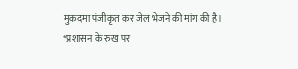मुकदमा पंजीकृत कर जेल भेजने की मांग की है।
*प्रशासन के रुख पर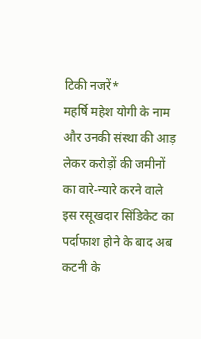टिकी नजरें*
महर्षि महेश योगी के नाम और उनकी संस्था की आड़ लेकर करोड़ों की जमीनों का वारे-न्यारे करने वाले इस रसूखदार सिंडिकेट का पर्दाफाश होने के बाद अब कटनी के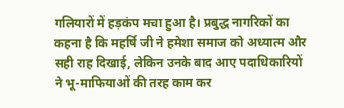गलियारों में हड़कंप मचा हुआ है। प्रबुद्ध नागरिकों का कहना है कि महर्षि जी ने हमेशा समाज को अध्यात्म और सही राह दिखाई, लेकिन उनके बाद आए पदाधिकारियों ने भू-माफियाओं की तरह काम कर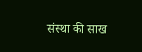संस्था की साख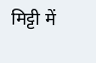मिट्टी में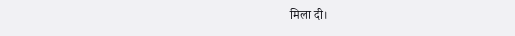मिला दी।